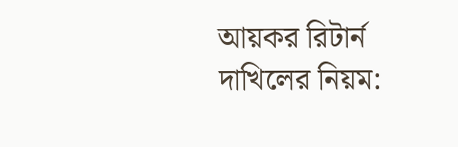আয়কর রিটার্ন দাখিলের নিয়ম: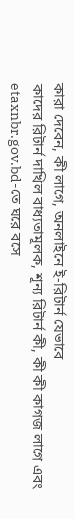কারা দেবেন, কী লাগে, অনলাইনে ই-রিটার্ন যেভাবে
কাদের রিটার্ন দাখিল বাধ্যতামূলক, শূন্য রিটার্ন কী, কী কী কাগজ লাগে এবং etaxnbr.gov.bd-তে ঘরে বসে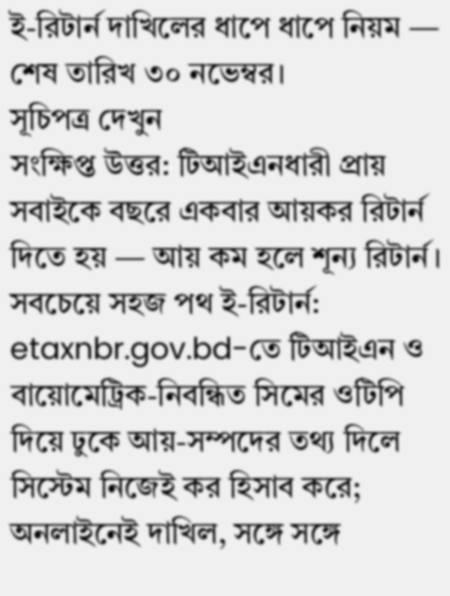ই-রিটার্ন দাখিলের ধাপে ধাপে নিয়ম — শেষ তারিখ ৩০ নভেম্বর।
সূচিপত্র দেখুন
সংক্ষিপ্ত উত্তর: টিআইএনধারী প্রায় সবাইকে বছরে একবার আয়কর রিটার্ন দিতে হয় — আয় কম হলে শূন্য রিটার্ন। সবচেয়ে সহজ পথ ই-রিটার্ন: etaxnbr.gov.bd-তে টিআইএন ও বায়োমেট্রিক-নিবন্ধিত সিমের ওটিপি দিয়ে ঢুকে আয়-সম্পদের তথ্য দিলে সিস্টেম নিজেই কর হিসাব করে; অনলাইনেই দাখিল, সঙ্গে সঙ্গে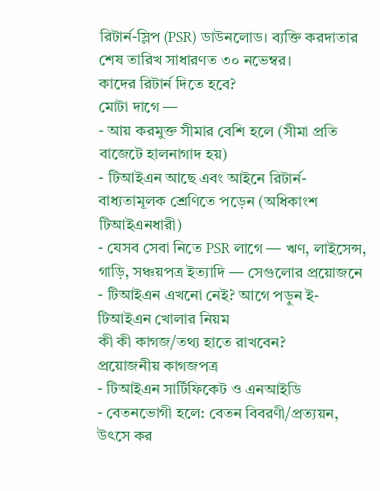রিটার্ন-স্লিপ (PSR) ডাউনলোড। ব্যক্তি করদাতার শেষ তারিখ সাধারণত ৩০ নভেম্বর।
কাদের রিটার্ন দিতে হবে?
মোটা দাগে —
- আয় করমুক্ত সীমার বেশি হলে (সীমা প্রতি বাজেটে হালনাগাদ হয়)
- টিআইএন আছে এবং আইনে রিটার্ন-বাধ্যতামূলক শ্রেণিতে পড়েন (অধিকাংশ টিআইএনধারী)
- যেসব সেবা নিতে PSR লাগে — ঋণ, লাইসেন্স, গাড়ি, সঞ্চয়পত্র ইত্যাদি — সেগুলোর প্রয়োজনে
- টিআইএন এখনো নেই? আগে পড়ুন ই-টিআইএন খোলার নিয়ম
কী কী কাগজ/তথ্য হাতে রাখবেন?
প্রয়োজনীয় কাগজপত্র
- টিআইএন সার্টিফিকেট ও এনআইডি
- বেতনভোগী হলে: বেতন বিবরণী/প্রত্যয়ন, উৎসে কর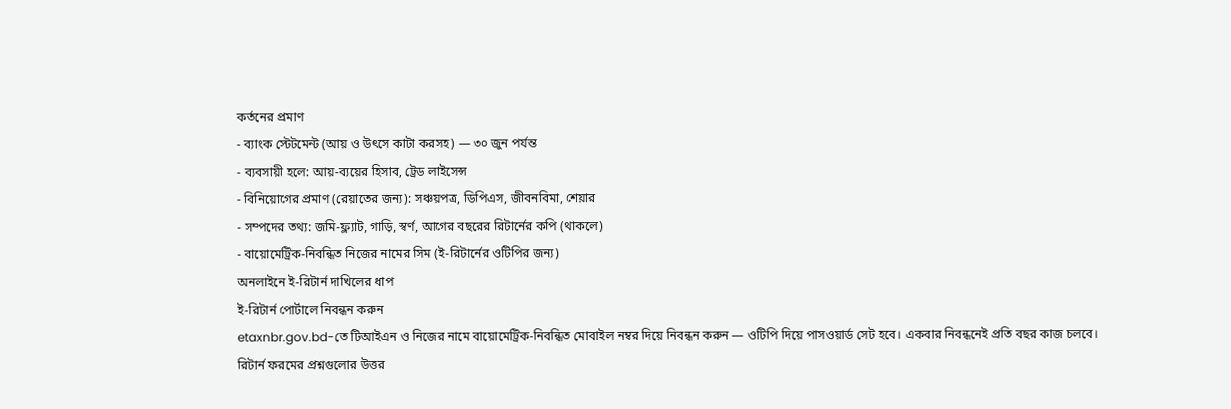কর্তনের প্রমাণ
- ব্যাংক স্টেটমেন্ট (আয় ও উৎসে কাটা করসহ) — ৩০ জুন পর্যন্ত
- ব্যবসায়ী হলে: আয়-ব্যয়ের হিসাব, ট্রেড লাইসেন্স
- বিনিয়োগের প্রমাণ (রেয়াতের জন্য): সঞ্চয়পত্র, ডিপিএস, জীবনবিমা, শেয়ার
- সম্পদের তথ্য: জমি-ফ্ল্যাট, গাড়ি, স্বর্ণ, আগের বছরের রিটার্নের কপি (থাকলে)
- বায়োমেট্রিক-নিবন্ধিত নিজের নামের সিম (ই-রিটার্নের ওটিপির জন্য)
অনলাইনে ই-রিটার্ন দাখিলের ধাপ
ই-রিটার্ন পোর্টালে নিবন্ধন করুন
etaxnbr.gov.bd-তে টিআইএন ও নিজের নামে বায়োমেট্রিক-নিবন্ধিত মোবাইল নম্বর দিয়ে নিবন্ধন করুন — ওটিপি দিয়ে পাসওয়ার্ড সেট হবে। একবার নিবন্ধনেই প্রতি বছর কাজ চলবে।
রিটার্ন ফরমের প্রশ্নগুলোর উত্তর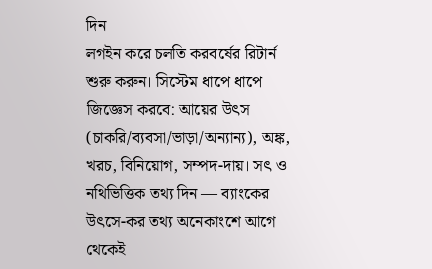দিন
লগইন করে চলতি করবর্ষের রিটার্ন শুরু করুন। সিস্টেম ধাপে ধাপে জিজ্ঞেস করবে: আয়ের উৎস (চাকরি/ব্যবসা/ভাড়া/অন্যান্য), অঙ্ক, খরচ, বিনিয়োগ, সম্পদ-দায়। সৎ ও নথিভিত্তিক তথ্য দিন — ব্যাংকের উৎসে-কর তথ্য অনেকাংশে আগে থেকেই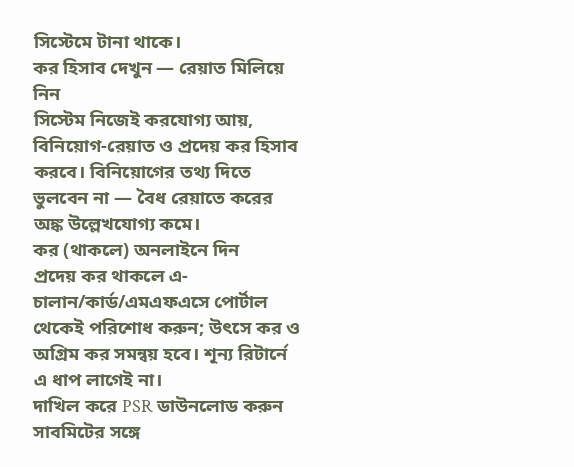সিস্টেমে টানা থাকে।
কর হিসাব দেখুন — রেয়াত মিলিয়ে নিন
সিস্টেম নিজেই করযোগ্য আয়, বিনিয়োগ-রেয়াত ও প্রদেয় কর হিসাব করবে। বিনিয়োগের তথ্য দিতে ভুলবেন না — বৈধ রেয়াতে করের অঙ্ক উল্লেখযোগ্য কমে।
কর (থাকলে) অনলাইনে দিন
প্রদেয় কর থাকলে এ-চালান/কার্ড/এমএফএসে পোর্টাল থেকেই পরিশোধ করুন; উৎসে কর ও অগ্রিম কর সমন্বয় হবে। শূন্য রিটার্নে এ ধাপ লাগেই না।
দাখিল করে PSR ডাউনলোড করুন
সাবমিটের সঙ্গে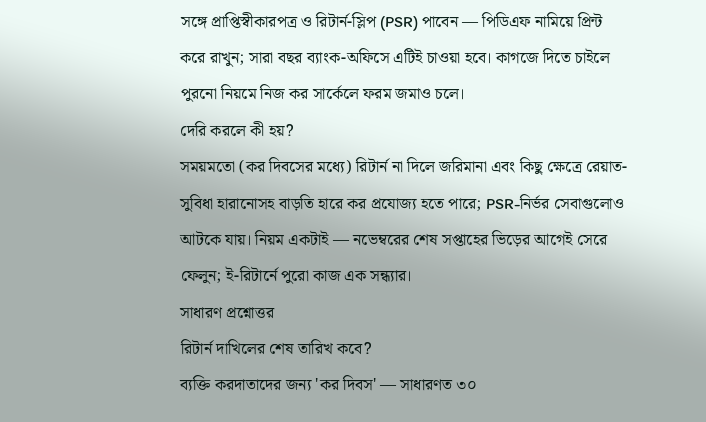সঙ্গে প্রাপ্তিস্বীকারপত্র ও রিটার্ন-স্লিপ (PSR) পাবেন — পিডিএফ নামিয়ে প্রিন্ট করে রাখুন; সারা বছর ব্যাংক-অফিসে এটিই চাওয়া হবে। কাগজে দিতে চাইলে পুরনো নিয়মে নিজ কর সার্কেলে ফরম জমাও চলে।
দেরি করলে কী হয়?
সময়মতো (কর দিবসের মধ্যে) রিটার্ন না দিলে জরিমানা এবং কিছু ক্ষেত্রে রেয়াত-সুবিধা হারানোসহ বাড়তি হারে কর প্রযোজ্য হতে পারে; PSR-নির্ভর সেবাগুলোও আটকে যায়। নিয়ম একটাই — নভেম্বরের শেষ সপ্তাহের ভিড়ের আগেই সেরে ফেলুন; ই-রিটার্নে পুরো কাজ এক সন্ধ্যার।
সাধারণ প্রশ্নোত্তর
রিটার্ন দাখিলের শেষ তারিখ কবে?
ব্যক্তি করদাতাদের জন্য 'কর দিবস' — সাধারণত ৩০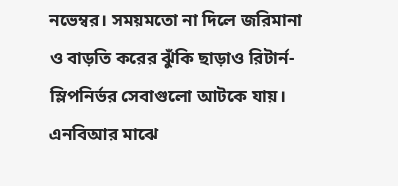নভেম্বর। সময়মতো না দিলে জরিমানা ও বাড়তি করের ঝুঁকি ছাড়াও রিটার্ন-স্লিপনির্ভর সেবাগুলো আটকে যায়। এনবিআর মাঝে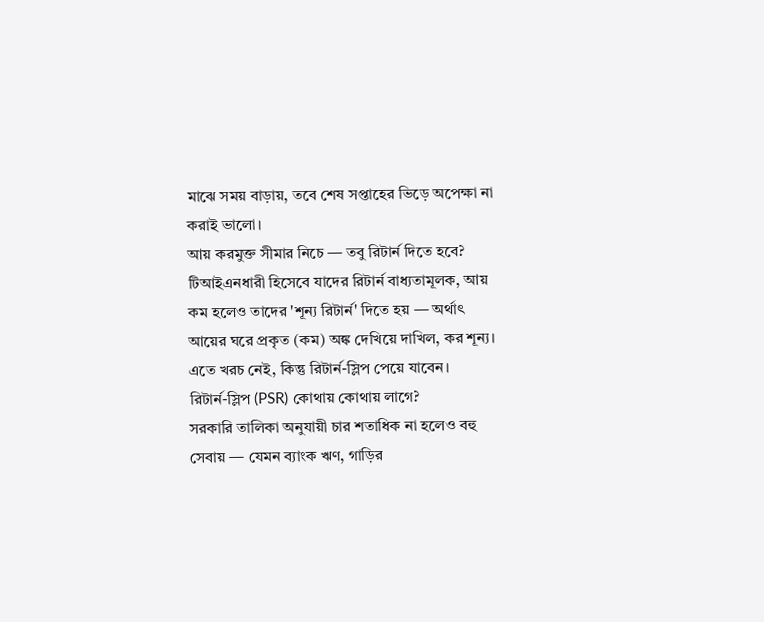মাঝে সময় বাড়ায়, তবে শেষ সপ্তাহের ভিড়ে অপেক্ষা না করাই ভালো।
আয় করমুক্ত সীমার নিচে — তবু রিটার্ন দিতে হবে?
টিআইএনধারী হিসেবে যাদের রিটার্ন বাধ্যতামূলক, আয় কম হলেও তাদের 'শূন্য রিটার্ন' দিতে হয় — অর্থাৎ আয়ের ঘরে প্রকৃত (কম) অঙ্ক দেখিয়ে দাখিল, কর শূন্য। এতে খরচ নেই, কিন্তু রিটার্ন-স্লিপ পেয়ে যাবেন।
রিটার্ন-স্লিপ (PSR) কোথায় কোথায় লাগে?
সরকারি তালিকা অনুযায়ী চার শতাধিক না হলেও বহু সেবায় — যেমন ব্যাংক ঋণ, গাড়ির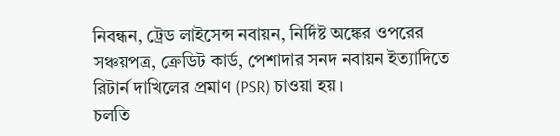নিবন্ধন, ট্রেড লাইসেন্স নবায়ন, নির্দিষ্ট অঙ্কের ওপরের সঞ্চয়পত্র, ক্রেডিট কার্ড, পেশাদার সনদ নবায়ন ইত্যাদিতে রিটার্ন দাখিলের প্রমাণ (PSR) চাওয়া হয়।
চলতি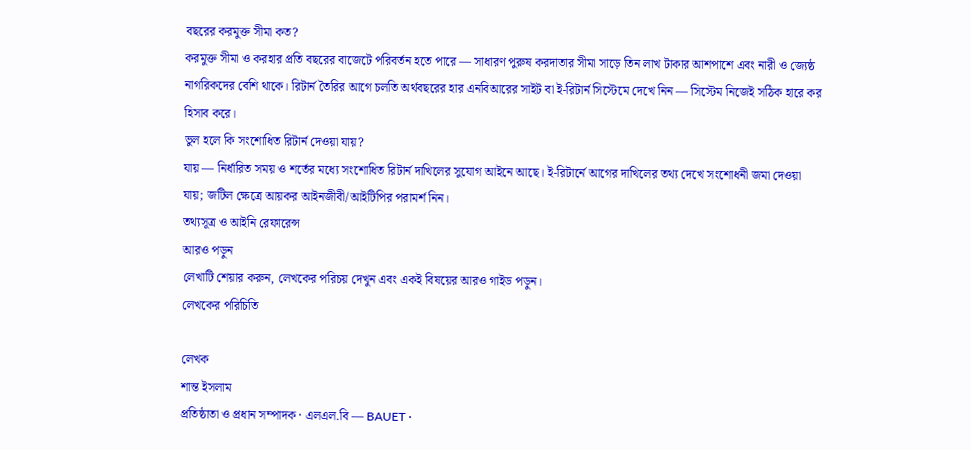বছরের করমুক্ত সীমা কত?
করমুক্ত সীমা ও করহার প্রতি বছরের বাজেটে পরিবর্তন হতে পারে — সাধারণ পুরুষ করদাতার সীমা সাড়ে তিন লাখ টাকার আশপাশে এবং নারী ও জ্যেষ্ঠ নাগরিকদের বেশি থাকে। রিটার্ন তৈরির আগে চলতি অর্থবছরের হার এনবিআরের সাইট বা ই-রিটার্ন সিস্টেমে দেখে নিন — সিস্টেম নিজেই সঠিক হারে কর হিসাব করে।
ভুল হলে কি সংশোধিত রিটার্ন দেওয়া যায়?
যায় — নির্ধারিত সময় ও শর্তের মধ্যে সংশোধিত রিটার্ন দাখিলের সুযোগ আইনে আছে। ই-রিটার্নে আগের দাখিলের তথ্য দেখে সংশোধনী জমা দেওয়া যায়; জটিল ক্ষেত্রে আয়কর আইনজীবী/আইটিপির পরামর্শ নিন।
তথ্যসূত্র ও আইনি রেফারেন্স
আরও পড়ুন
লেখাটি শেয়ার করুন, লেখকের পরিচয় দেখুন এবং একই বিষয়ের আরও গাইড পড়ুন।
লেখকের পরিচিতি

লেখক
শান্ত ইসলাম
প্রতিষ্ঠাতা ও প্রধান সম্পাদক · এলএল.বি — BAUET ·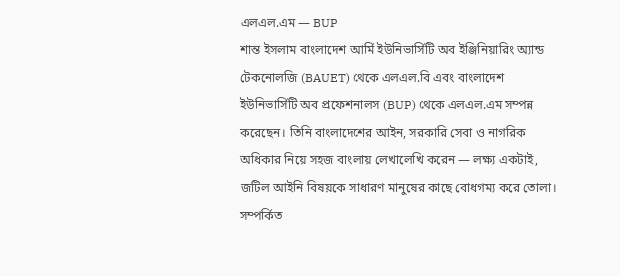এলএল.এম — BUP
শান্ত ইসলাম বাংলাদেশ আর্মি ইউনিভার্সিটি অব ইঞ্জিনিয়ারিং অ্যান্ড টেকনোলজি (BAUET) থেকে এলএল.বি এবং বাংলাদেশ ইউনিভার্সিটি অব প্রফেশনালস (BUP) থেকে এলএল.এম সম্পন্ন করেছেন। তিনি বাংলাদেশের আইন, সরকারি সেবা ও নাগরিক অধিকার নিয়ে সহজ বাংলায় লেখালেখি করেন — লক্ষ্য একটাই, জটিল আইনি বিষয়কে সাধারণ মানুষের কাছে বোধগম্য করে তোলা।
সম্পর্কিত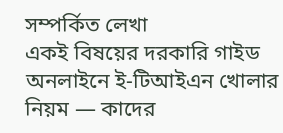সম্পর্কিত লেখা
একই বিষয়ের দরকারি গাইড
অনলাইনে ই-টিআইএন খোলার নিয়ম — কাদের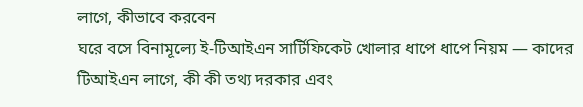লাগে, কীভাবে করবেন
ঘরে বসে বিনামূল্যে ই-টিআইএন সার্টিফিকেট খোলার ধাপে ধাপে নিয়ম — কাদের টিআইএন লাগে, কী কী তথ্য দরকার এবং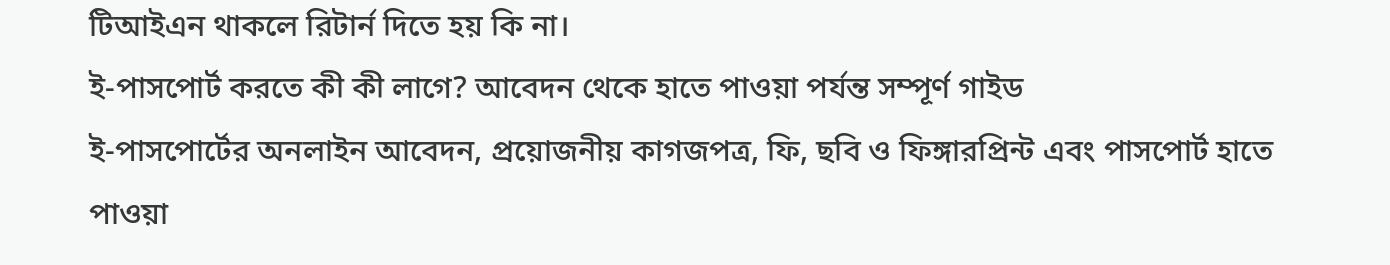টিআইএন থাকলে রিটার্ন দিতে হয় কি না।
ই-পাসপোর্ট করতে কী কী লাগে? আবেদন থেকে হাতে পাওয়া পর্যন্ত সম্পূর্ণ গাইড
ই-পাসপোর্টের অনলাইন আবেদন, প্রয়োজনীয় কাগজপত্র, ফি, ছবি ও ফিঙ্গারপ্রিন্ট এবং পাসপোর্ট হাতে পাওয়া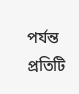পর্যন্ত প্রতিটি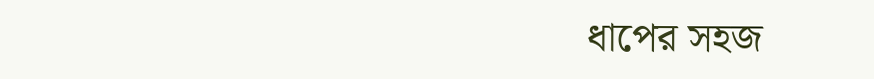ধাপের সহজ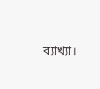ব্যাখ্যা।